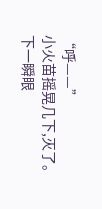“呼——”
小火苗摇晃几下,灭了。
下一瞬眼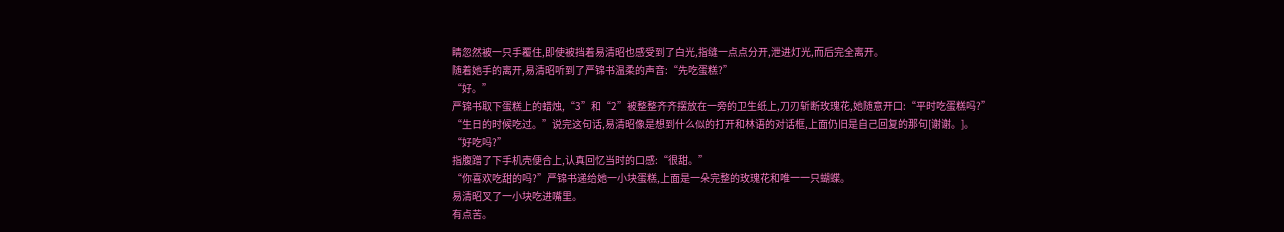睛忽然被一只手覆住,即使被挡着易清昭也感受到了白光,指缝一点点分开,泄进灯光,而后完全离开。
随着她手的离开,易清昭听到了严锦书温柔的声音:“先吃蛋糕?”
“好。”
严锦书取下蛋糕上的蜡烛,“3”和“2”被整整齐齐摆放在一旁的卫生纸上,刀刃斩断玫瑰花,她随意开口:“平时吃蛋糕吗?”
“生日的时候吃过。”说完这句话,易清昭像是想到什么似的打开和林语的对话框,上面仍旧是自己回复的那句[谢谢。]。
“好吃吗?”
指腹蹭了下手机壳便合上,认真回忆当时的口感:“很甜。”
“你喜欢吃甜的吗?”严锦书递给她一小块蛋糕,上面是一朵完整的玫瑰花和唯一一只蝴蝶。
易清昭叉了一小块吃进嘴里。
有点苦。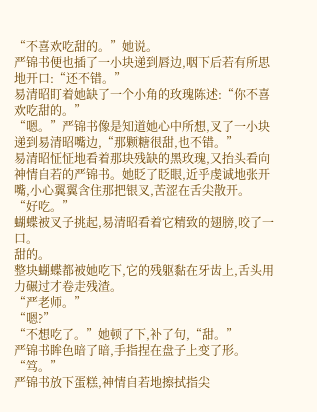“不喜欢吃甜的。”她说。
严锦书便也插了一小块递到唇边,咽下后若有所思地开口:“还不错。”
易清昭盯着她缺了一个小角的玫瑰陈述:“你不喜欢吃甜的。”
“嗯。”严锦书像是知道她心中所想,叉了一小块递到易清昭嘴边,“那颗糖很甜,也不错。”
易清昭怔怔地看着那块残缺的黑玫瑰,又抬头看向神情自若的严锦书。她眨了眨眼,近乎虔诚地张开嘴,小心翼翼含住那把银叉,苦涩在舌尖散开。
“好吃。”
蝴蝶被叉子挑起,易清昭看着它精致的翅膀,咬了一口。
甜的。
整块蝴蝶都被她吃下,它的残躯黏在牙齿上,舌头用力碾过才卷走残渣。
“严老师。”
“嗯?”
“不想吃了。”她顿了下,补了句,“甜。”
严锦书眸色暗了暗,手指捏在盘子上变了形。
“笃。”
严锦书放下蛋糕,神情自若地擦拭指尖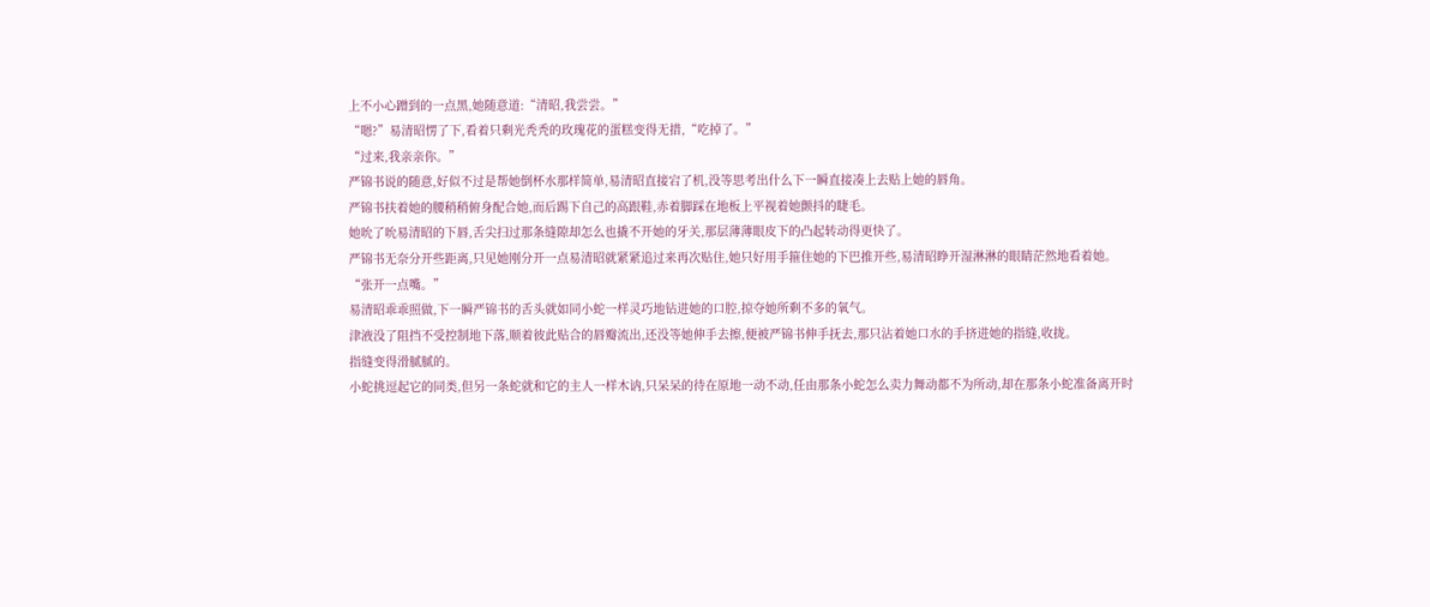上不小心蹭到的一点黑,她随意道:“清昭,我尝尝。”
“嗯?”易清昭愣了下,看着只剩光秃秃的玫瑰花的蛋糕变得无措,“吃掉了。”
“过来,我亲亲你。”
严锦书说的随意,好似不过是帮她倒杯水那样简单,易清昭直接宕了机,没等思考出什么下一瞬直接凑上去贴上她的唇角。
严锦书扶着她的腰稍稍俯身配合她,而后踢下自己的高跟鞋,赤着脚踩在地板上平视着她颤抖的睫毛。
她吮了吮易清昭的下唇,舌尖扫过那条缝隙却怎么也撬不开她的牙关,那层薄薄眼皮下的凸起转动得更快了。
严锦书无奈分开些距离,只见她刚分开一点易清昭就紧紧追过来再次贴住,她只好用手箍住她的下巴推开些,易清昭睁开湿淋淋的眼睛茫然地看着她。
“张开一点嘴。”
易清昭乖乖照做,下一瞬严锦书的舌头就如同小蛇一样灵巧地钻进她的口腔,掠夺她所剩不多的氧气。
津液没了阻挡不受控制地下落,顺着彼此贴合的唇瓣流出,还没等她伸手去擦,便被严锦书伸手抚去,那只沾着她口水的手挤进她的指缝,收拢。
指缝变得滑腻腻的。
小蛇挑逗起它的同类,但另一条蛇就和它的主人一样木讷,只呆呆的待在原地一动不动,任由那条小蛇怎么卖力舞动都不为所动,却在那条小蛇准备离开时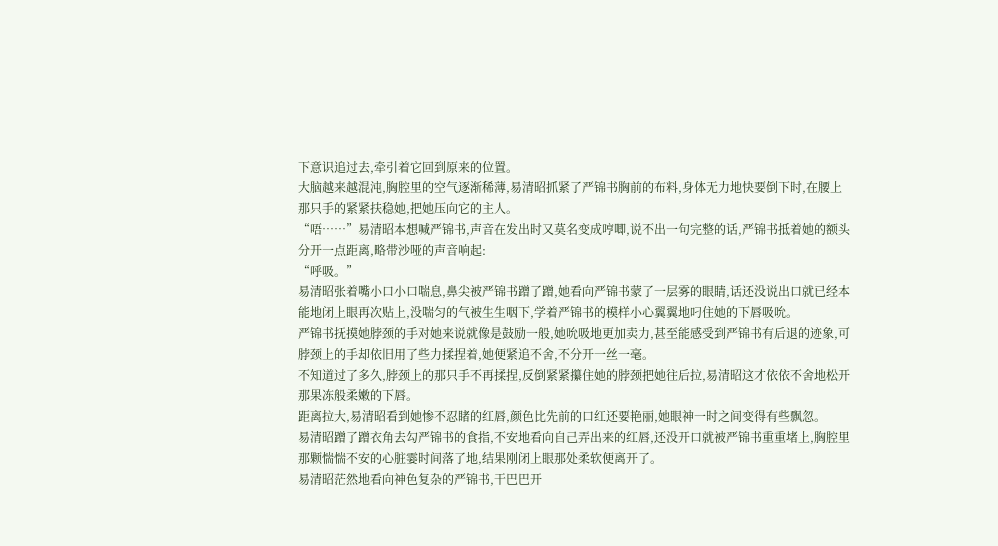下意识追过去,牵引着它回到原来的位置。
大脑越来越混沌,胸腔里的空气逐渐稀薄,易清昭抓紧了严锦书胸前的布料,身体无力地快要倒下时,在腰上那只手的紧紧扶稳她,把她压向它的主人。
“唔……”易清昭本想喊严锦书,声音在发出时又莫名变成哼唧,说不出一句完整的话,严锦书抵着她的额头分开一点距离,略带沙哑的声音响起:
“呼吸。”
易清昭张着嘴小口小口喘息,鼻尖被严锦书蹭了蹭,她看向严锦书蒙了一层雾的眼睛,话还没说出口就已经本能地闭上眼再次贴上,没喘匀的气被生生咽下,学着严锦书的模样小心翼翼地叼住她的下唇吸吮。
严锦书抚摸她脖颈的手对她来说就像是鼓励一般,她吮吸地更加卖力,甚至能感受到严锦书有后退的迹象,可脖颈上的手却依旧用了些力揉捏着,她便紧追不舍,不分开一丝一毫。
不知道过了多久,脖颈上的那只手不再揉捏,反倒紧紧攥住她的脖颈把她往后拉,易清昭这才依依不舍地松开那果冻般柔嫩的下唇。
距离拉大,易清昭看到她惨不忍睹的红唇,颜色比先前的口红还要艳丽,她眼神一时之间变得有些飘忽。
易清昭蹭了蹭衣角去勾严锦书的食指,不安地看向自己弄出来的红唇,还没开口就被严锦书重重堵上,胸腔里那颗惴惴不安的心脏霎时间落了地,结果刚闭上眼那处柔软便离开了。
易清昭茫然地看向神色复杂的严锦书,干巴巴开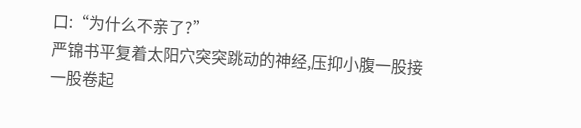口:“为什么不亲了?”
严锦书平复着太阳穴突突跳动的神经,压抑小腹一股接一股卷起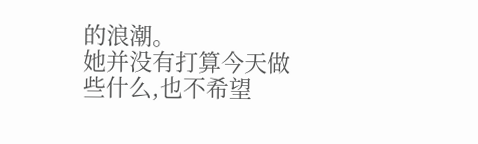的浪潮。
她并没有打算今天做些什么,也不希望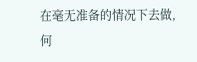在毫无准备的情况下去做,何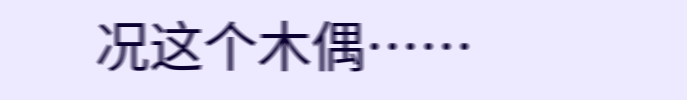况这个木偶……